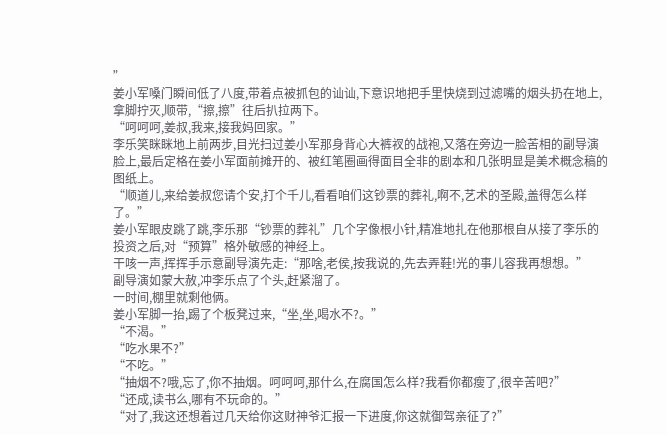”
姜小军嗓门瞬间低了八度,带着点被抓包的讪讪,下意识地把手里快烧到过滤嘴的烟头扔在地上,拿脚拧灭,顺带,“擦,擦”往后扒拉两下。
“呵呵呵,姜叔,我来,接我妈回家。”
李乐笑眯眯地上前两步,目光扫过姜小军那身背心大裤衩的战袍,又落在旁边一脸苦相的副导演脸上,最后定格在姜小军面前摊开的、被红笔圈画得面目全非的剧本和几张明显是美术概念稿的图纸上。
“顺道儿,来给姜叔您请个安,打个千儿,看看咱们这钞票的葬礼,啊不,艺术的圣殿,盖得怎么样了。”
姜小军眼皮跳了跳,李乐那“钞票的葬礼”几个字像根小针,精准地扎在他那根自从接了李乐的投资之后,对“预算”格外敏感的神经上。
干咳一声,挥挥手示意副导演先走:“那啥,老侯,按我说的,先去弄鞋!光的事儿容我再想想。”
副导演如蒙大赦,冲李乐点了个头,赶紧溜了。
一时间,棚里就剩他俩。
姜小军脚一抬,踢了个板凳过来,“坐,坐,喝水不?。”
“不渴。”
“吃水果不?”
“不吃。”
“抽烟不?哦,忘了,你不抽烟。呵呵呵,那什么,在腐国怎么样?我看你都瘦了,很辛苦吧?”
“还成,读书么,哪有不玩命的。”
“对了,我这还想着过几天给你这财神爷汇报一下进度,你这就御驾亲征了?”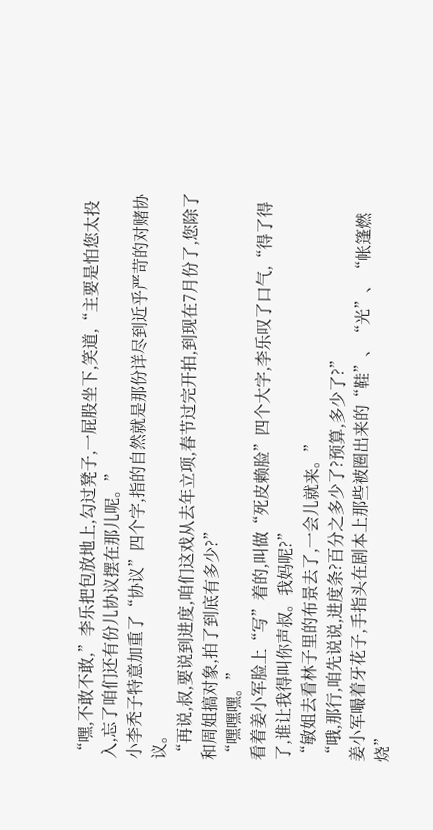“嘿,不敢不敢,”李乐把包放地上,勾过凳子,一屁股坐下,笑道,“主要是怕您太投入,忘了咱们还有份儿协议摆在那儿呢。”
小李秃子特意加重了“协议”四个字,指的自然就是那份详尽到近乎严苛的对赌协议。
“再说,叔,要说到进度,咱们这戏从去年立项,春节过完开拍,到现在7月份了,您除了和周姐搞对象,拍了到底有多少?”
“嘿嘿嘿。”
看着姜小军脸上“写”着的,叫做“死皮赖脸”四个大字,李乐叹了口气,“得了得了,谁让我得叫你声叔。我妈呢?”
“敏姐去看林子里的布景去了,一会儿就来。”
“哦,那行,咱先说说,进度条?百分之多少了?预算,多少了?”
姜小军嘬着牙花子,手指头在剧本上那些被圈出来的“鞋”、“光”、“帐篷燃烧”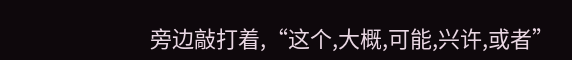旁边敲打着,“这个,大概,可能,兴许,或者”